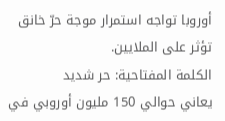أوروبا تواجه استمرار موجة حرّ خانق تؤثر على الملايين.
الكلمة المفتاحية: حر شديد
يعاني حوالي 150 مليون أوروبي في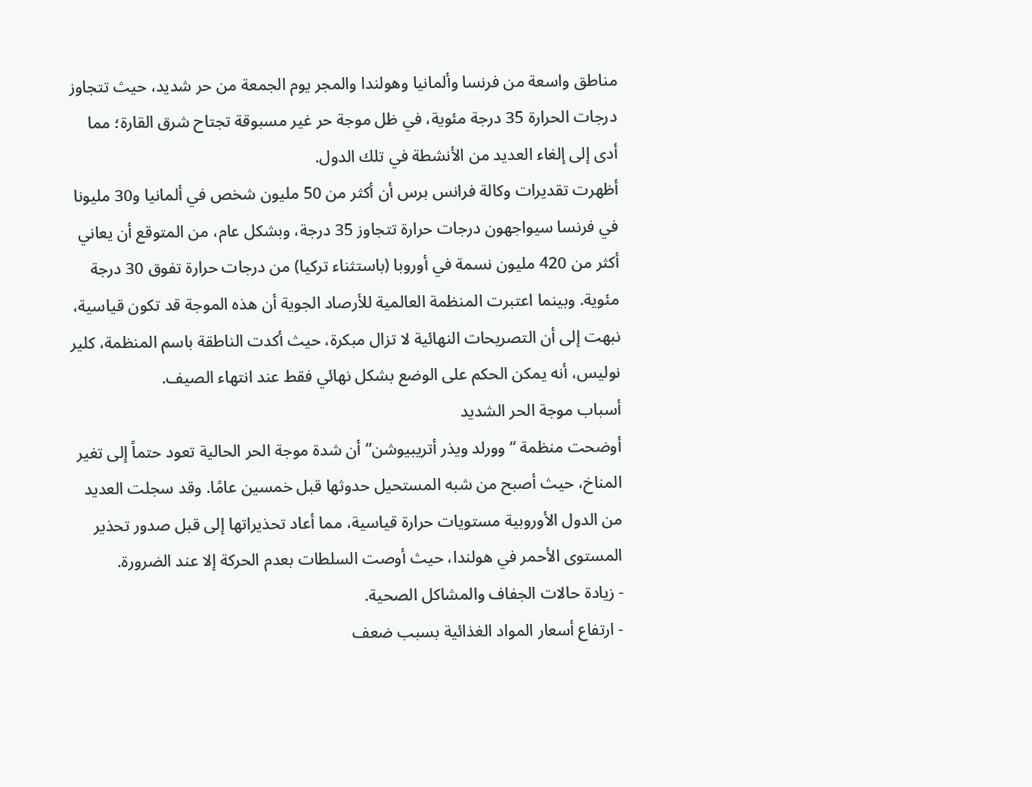مناطق واسعة من فرنسا وألمانيا وهولندا والمجر يوم الجمعة من حر شديد، حيث تتجاوز درجات الحرارة 35 درجة مئوية، في ظل موجة حر غير مسبوقة تجتاح شرق القارة؛ مما أدى إلى إلغاء العديد من الأنشطة في تلك الدول.
أظهرت تقديرات وكالة فرانس برس أن أكثر من 50 مليون شخص في ألمانيا و30 مليونا في فرنسا سيواجهون درجات حرارة تتجاوز 35 درجة، وبشكل عام، من المتوقع أن يعاني أكثر من 420 مليون نسمة في أوروبا (باستثناء تركيا) من درجات حرارة تفوق 30 درجة مئوية. وبينما اعتبرت المنظمة العالمية للأرصاد الجوية أن هذه الموجة قد تكون قياسية، نبهت إلى أن التصريحات النهائية لا تزال مبكرة، حيث أكدت الناطقة باسم المنظمة، كلير نوليس، أنه يمكن الحكم على الوضع بشكل نهائي فقط عند انتهاء الصيف.
أسباب موجة الحر الشديد
أوضحت منظمة “وورلد ويذر أتريبيوشن” أن شدة موجة الحر الحالية تعود حتماً إلى تغير المناخ، حيث أصبح من شبه المستحيل حدوثها قبل خمسين عامًا. وقد سجلت العديد من الدول الأوروبية مستويات حرارة قياسية، مما أعاد تحذيراتها إلى قبل صدور تحذير المستوى الأحمر في هولندا، حيث أوصت السلطات بعدم الحركة إلا عند الضرورة.
- زيادة حالات الجفاف والمشاكل الصحية.
- ارتفاع أسعار المواد الغذائية بسبب ضعف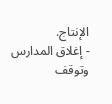الإنتاج.
- إغلاق المدارس وتوقف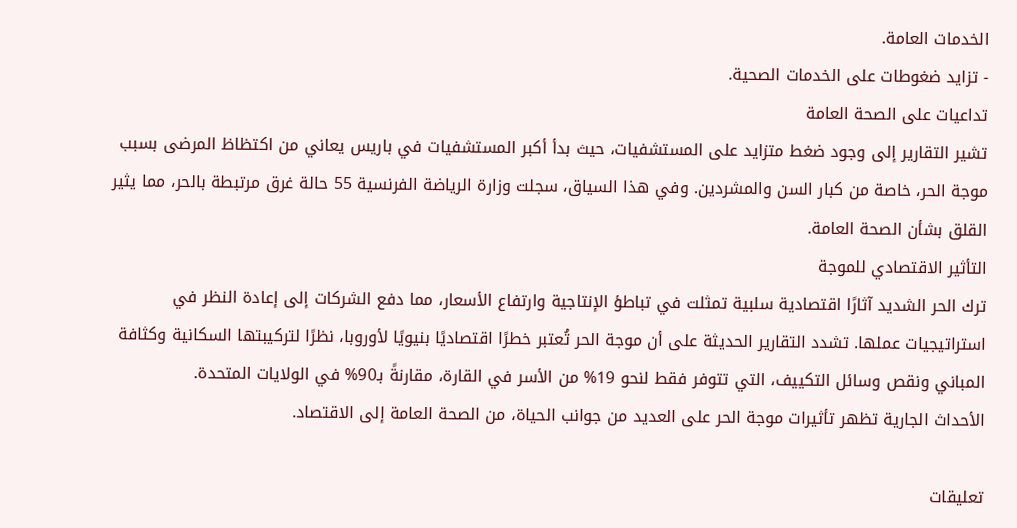الخدمات العامة.
- تزايد ضغوطات على الخدمات الصحية.
تداعيات على الصحة العامة
تشير التقارير إلى وجود ضغط متزايد على المستشفيات، حيث بدأ أكبر المستشفيات في باريس يعاني من اكتظاظ المرضى بسبب موجة الحر، خاصة من كبار السن والمشردين. وفي هذا السياق، سجلت وزارة الرياضة الفرنسية 55 حالة غرق مرتبطة بالحر، مما يثير القلق بشأن الصحة العامة.
التأثير الاقتصادي للموجة
ترك الحر الشديد آثارًا اقتصادية سلبية تمثلت في تباطؤ الإنتاجية وارتفاع الأسعار، مما دفع الشركات إلى إعادة النظر في استراتيجيات عملها. تشدد التقارير الحديثة على أن موجة الحر تُعتبر خطرًا اقتصاديًا بنيويًا لأوروبا، نظرًا لتركيبتها السكانية وكثافة المباني ونقص وسائل التكييف، التي تتوفر فقط لنحو 19% من الأسر في القارة، مقارنةً بـ90% في الولايات المتحدة.
الأحداث الجارية تظهر تأثيرات موجة الحر على العديد من جوانب الحياة، من الصحة العامة إلى الاقتصاد.

تعليقات